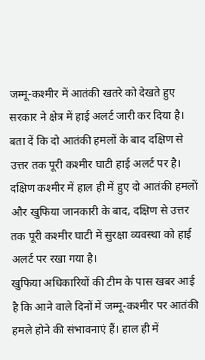जम्मू-कश्मीर में आतंकी खतरे को देखते हुए सरकार ने क्षेत्र में हाई अलर्ट जारी कर दिया है। बता दें कि दो आतंकी हमलों के बाद दक्षिण से उत्तर तक पूरी कश्मीर घाटी हाई अलर्ट पर है। दक्षिण कश्मीर में हाल ही में हुए दो आतंकी हमलों और खुफिया जानकारी के बाद, दक्षिण से उत्तर तक पूरी कश्मीर घाटी में सुरक्षा व्यवस्था को हाई अलर्ट पर रखा गया है।
खुफिया अधिकारियों की टीम के पास खबर आई है कि आने वाले दिनों में जम्मू-कश्मीर पर आतंकी हमले होने की संभावनाएं हैं। हाल ही में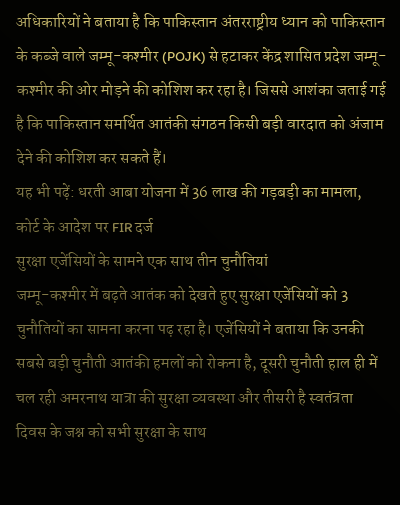अधिकारियों ने बताया है कि पाकिस्तान अंतरराष्ट्रीय ध्यान को पाकिस्तान के कब्जे वाले जम्मू-कश्मीर (POJK) से हटाकर केंद्र शासित प्रदेश जम्मू-कश्मीर की ओर मोड़ने की कोशिश कर रहा है। जिससे आशंका जताई गई है कि पाकिस्तान समर्थित आतंकी संगठन किसी बड़ी वारदात को अंजाम देने की कोशिश कर सकते हैं।
यह भी पढ़ें: धरती आबा योजना में 36 लाख की गड़बड़ी का मामला, कोर्ट के आदेश पर FIR दर्ज
सुरक्षा एजेंसियों के सामने एक साथ तीन चुनौतियां
जम्मू-कश्मीर में बढ़ते आतंक को देखते हुए सुरक्षा एजेंसियों को 3 चुनौतियों का सामना करना पढ़ रहा है। एजेंसियों ने बताया कि उनकी सबसे बड़ी चुनौती आतंकी हमलों को रोकना है, दूसरी चुनौती हाल ही में चल रही अमरनाथ यात्रा की सुरक्षा व्यवस्था और तीसरी है स्वतंत्रता दिवस के जश्न को सभी सुरक्षा के साथ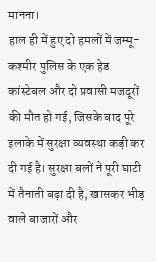मानना।
हाल ही में हुए दो हमलों में जम्मू-कश्मीर पुलिस के एक हेड कांस्टेबल और दो प्रवासी मजदूरों की मौत हो गई, जिसके बाद पूरे इलाके में सुरक्षा व्यवस्था कड़ी कर दी गई है। सुरक्षा बलों ने पूरी घाटी में तैनाती बढ़ा दी है, खासकर भीड़ वाले बाजारों और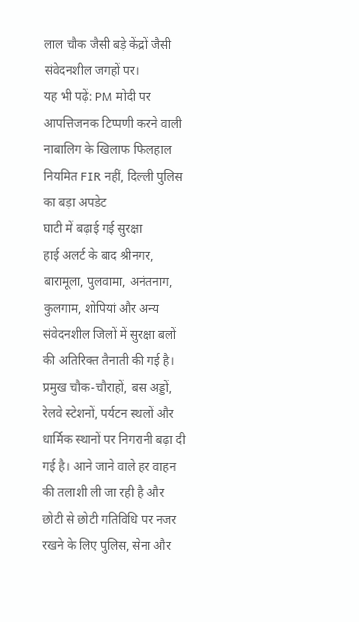लाल चौक जैसी बड़े केंद्रों जैसी संवेदनशील जगहों पर।
यह भी पढ़ें: PM मोदी पर आपत्तिजनक टिप्पणी करने वाली नाबालिग के खिलाफ फिलहाल नियमित FIR नहीं, दिल्ली पुलिस का बड़ा अपडेट
घाटी में बढ़ाई गई सुरक्षा
हाई अलर्ट के बाद श्रीनगर, बारामूला, पुलवामा, अनंतनाग, कुलगाम, शोपियां और अन्य संवेदनशील जिलों में सुरक्षा बलों की अतिरिक्त तैनाती की गई है। प्रमुख चौक-चौराहों, बस अड्डों, रेलवे स्टेशनों, पर्यटन स्थलों और धार्मिक स्थानों पर निगरानी बढ़ा दी गई है। आने जाने वाले हर वाहन की तलाशी ली जा रही है और छोटी से छोटी गतिविधि पर नजर रखने के लिए पुलिस, सेना और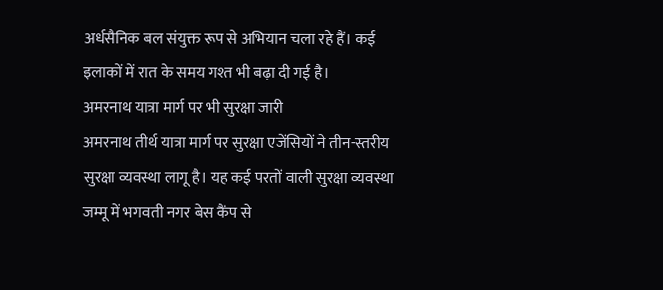अर्धसैनिक बल संयुक्त रूप से अभियान चला रहे हैं। कई इलाकों में रात के समय गश्त भी बढ़ा दी गई है।
अमरनाथ यात्रा मार्ग पर भी सुरक्षा जारी
अमरनाथ तीर्थ यात्रा मार्ग पर सुरक्षा एजेंसियों ने तीन-स्तरीय सुरक्षा व्यवस्था लागू है। यह कई परतों वाली सुरक्षा व्यवस्था जम्मू में भगवती नगर बेस कैंप से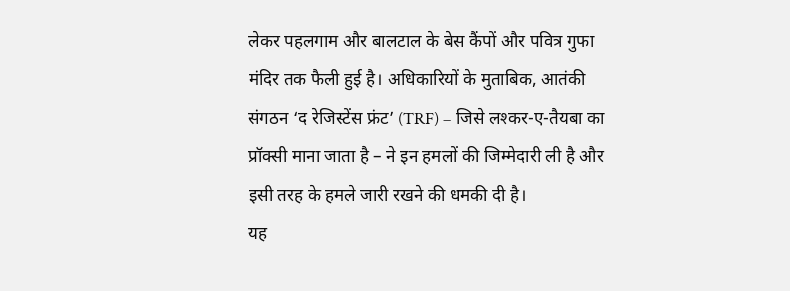लेकर पहलगाम और बालटाल के बेस कैंपों और पवित्र गुफा मंदिर तक फैली हुई है। अधिकारियों के मुताबिक, आतंकी संगठन ‘द रेजिस्टेंस फ्रंट’ (TRF) – जिसे लश्कर-ए-तैयबा का प्रॉक्सी माना जाता है – ने इन हमलों की जिम्मेदारी ली है और इसी तरह के हमले जारी रखने की धमकी दी है।
यह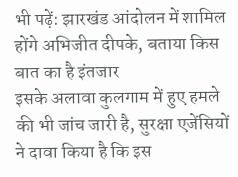भी पढ़ें: झारखंड आंदोलन में शामिल होंगे अभिजीत दीपके, बताया किस बात का है इंतजार
इसके अलावा कुलगाम में हुए हमले की भी जांच जारी है, सुरक्षा एजेंसियों ने दावा किया है कि इस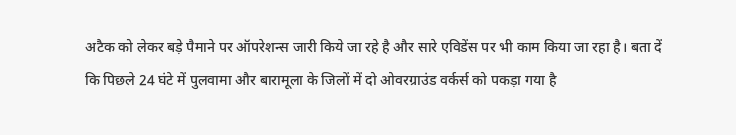अटैक को लेकर बड़े पैमाने पर ऑपरेशन्स जारी किये जा रहे है और सारे एविडेंस पर भी काम किया जा रहा है। बता दें कि पिछले 24 घंटे में पुलवामा और बारामूला के जिलों में दो ओवरग्राउंड वर्कर्स को पकड़ा गया है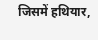जिसमें हथियार,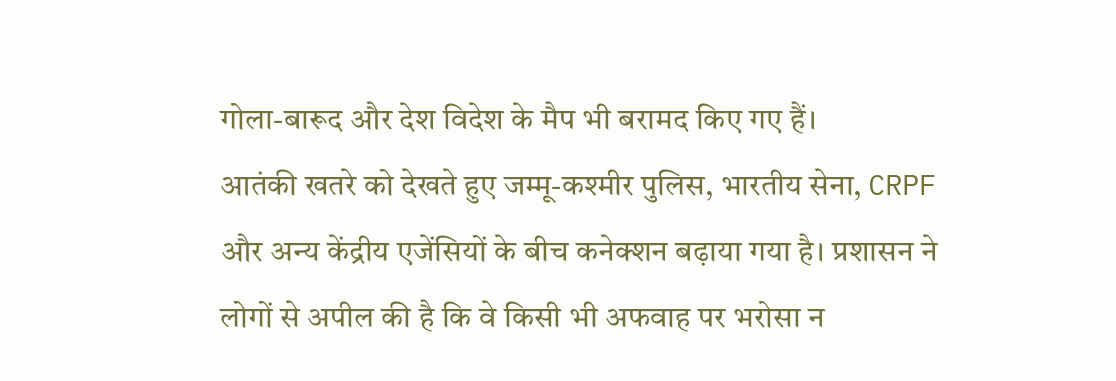गोला-बारूद और देश विदेश के मैप भी बरामद किए गए हैं।
आतंकी खतरे को देखते हुए जम्मू-कश्मीर पुलिस, भारतीय सेना, CRPF और अन्य केंद्रीय एजेंसियों के बीच कनेक्शन बढ़ाया गया है। प्रशासन ने लोगों से अपील की है कि वे किसी भी अफवाह पर भरोसा न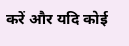करें और यदि कोई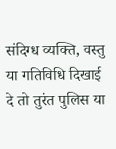संदिग्ध व्यक्ति, वस्तु या गतिविधि दिखाई दे तो तुरंत पुलिस या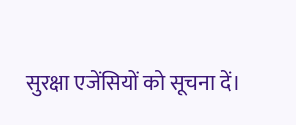सुरक्षा एजेंसियों को सूचना दें।